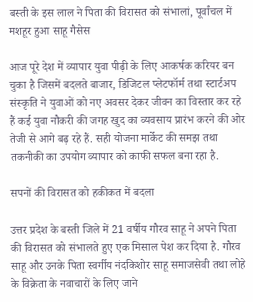बस्ती के इस लाल ने पिता की विरासत को संभालां, पूर्वांचल में मशहूर हुआ साहू गैसेस

आज पूरे देश में व्यापार युवा पीढ़ी के लिए आकर्षक करियर बन चुका है जिसमें बदलते बाजार, डिजिटल प्लेटफॉर्म तथा स्टार्टअप संस्कृति ने युवाओं को नए अवसर देकर जीवन का विस्तार कर रहे हैं कई युवा नौकरी की जगह खुद का व्यवसाय प्रारंभ करने की ओर तेजी से आगे बढ़ रहे हैं. सही योजना मार्केट की समझ तथा तकनीकी का उपयोग व्यापार को काफी सफल बना रहा है.

सपनों की विरासत को हकीकत में बदला

उत्तर प्रदेश के बस्ती जिले में 21 वर्षीय गौरव साहू ने अपने पिता की विरासत को संभालते हुए एक मिसाल पेश कर दिया है. गौरव साहू और उनके पिता स्वर्गीय नंदकिशोर साहू समाजसेवी तथा लोहे के विक्रेता के नवाचारों के लिए जाने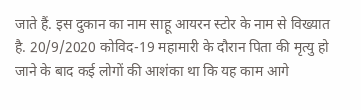जाते हैं. इस दुकान का नाम साहू आयरन स्टोर के नाम से विख्यात है. 20/9/2020 कोविद-19 महामारी के दौरान पिता की मृत्यु हो जाने के बाद कई लोगों की आशंका था कि यह काम आगे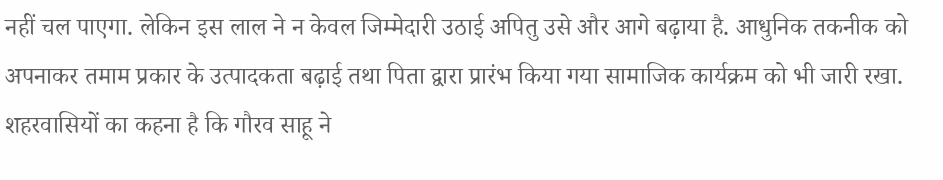नहीं चल पाएगा. लेकिन इस लाल ने न केवल जिम्मेदारी उठाई अपितु उसे और आगे बढ़ाया है. आधुनिक तकनीक को अपनाकर तमाम प्रकार के उत्पादकता बढ़ाई तथा पिता द्वारा प्रारंभ किया गया सामाजिक कार्यक्रम को भी जारी रखा. शहरवासियों का कहना है कि गौरव साहू ने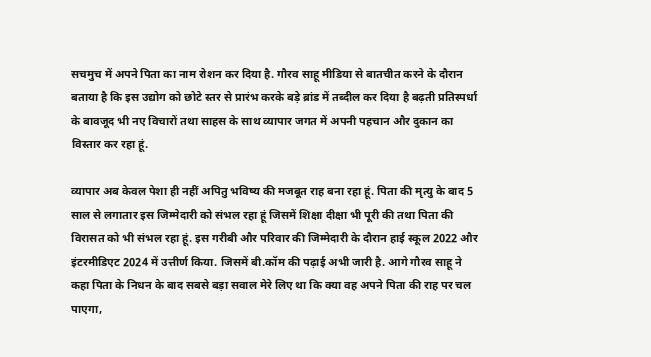सचमुच में अपने पिता का नाम रोशन कर दिया है. गौरव साहू मीडिया से बातचीत करने के दौरान बताया है कि इस उद्योग को छोटे स्तर से प्रारंभ करके बड़े ब्रांड में तब्दील कर दिया है बढ़ती प्रतिस्पर्धा के बावजूद भी नए विचारों तथा साहस के साथ व्यापार जगत में अपनी पहचान और दुकान का विस्तार कर रहा हूं.

व्यापार अब केवल पेशा ही नहीं अपितु भविष्य की मजबूत राह बना रहा हूं. पिता की मृत्यु के बाद 5 साल से लगातार इस जिम्मेदारी को संभल रहा हूं जिसमें शिक्षा दीक्षा भी पूरी की तथा पिता की विरासत को भी संभल रहा हूं. इस गरीबी और परिवार की जिम्मेदारी के दौरान हाई स्कूल 2022 और इंटरमीडिएट 2024 में उत्तीर्ण किया. जिसमें बी.कॉम की पढ़ाई अभी जारी है. आगे गौरव साहू ने कहा पिता के निधन के बाद सबसे बड़ा सवाल मेरे लिए था कि क्या वह अपने पिता की राह पर चल पाएगा,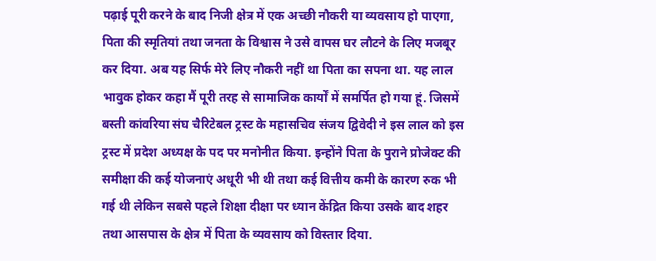पढ़ाई पूरी करने के बाद निजी क्षेत्र में एक अच्छी नौकरी या व्यवसाय हो पाएगा, पिता की स्मृतियां तथा जनता के विश्वास ने उसे वापस घर लौटने के लिए मजबूर कर दिया. अब यह सिर्फ मेरे लिए नौकरी नहीं था पिता का सपना था. यह लाल भावुक होकर कहा मैं पूरी तरह से सामाजिक कार्यों में समर्पित हो गया हूं. जिसमें बस्ती कांवरिया संघ चैरिटेबल ट्रस्ट के महासचिव संजय द्विवेदी ने इस लाल को इस ट्रस्ट में प्रदेश अध्यक्ष के पद पर मनोनीत किया. इन्होंने पिता के पुराने प्रोजेक्ट की समीक्षा की कई योजनाएं अधूरी भी थी तथा कई वित्तीय कमी के कारण रुक भी गई थी लेकिन सबसे पहले शिक्षा दीक्षा पर ध्यान केंद्रित किया उसके बाद शहर तथा आसपास के क्षेत्र में पिता के व्यवसाय को विस्तार दिया.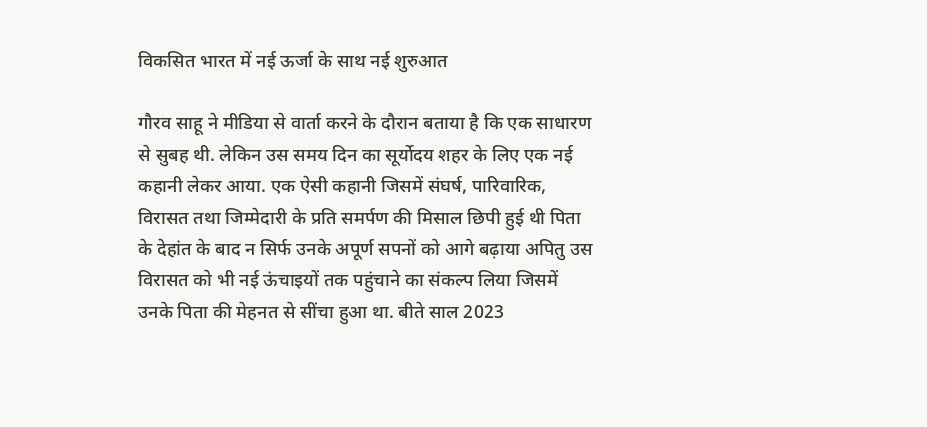विकसित भारत में नई ऊर्जा के साथ नई शुरुआत

गौरव साहू ने मीडिया से वार्ता करने के दौरान बताया है कि एक साधारण से सुबह थी. लेकिन उस समय दिन का सूर्योदय शहर के लिए एक नई कहानी लेकर आया. एक ऐसी कहानी जिसमें संघर्ष, पारिवारिक, विरासत तथा जिम्मेदारी के प्रति समर्पण की मिसाल छिपी हुई थी पिता के देहांत के बाद न सिर्फ उनके अपूर्ण सपनों को आगे बढ़ाया अपितु उस विरासत को भी नई ऊंचाइयों तक पहुंचाने का संकल्प लिया जिसमें उनके पिता की मेहनत से सींचा हुआ था. बीते साल 2023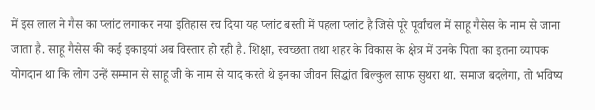में इस लाल ने गैस का प्लांट लगाकर नया इतिहास रच दिया यह प्लांट बस्ती में पहला प्लांट है जिसे पूरे पूर्वांचल में साहू गैसेस के नाम से जाना जाता है. साहू गैसेस की कई इकाइयां अब विस्तार हो रही है. शिक्षा, स्वच्छता तथा शहर के विकास के क्षेत्र में उनके पिता का इतना व्यापक योगदान था कि लोग उन्हें सम्मान से साहू जी के नाम से याद करते थे इनका जीवन सिद्धांत बिल्कुल साफ सुथरा था. समाज बदलेगा, तो भविष्य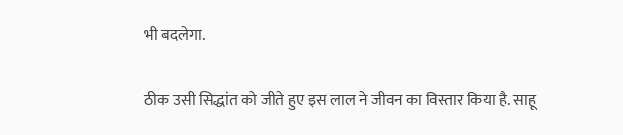भी बदलेगा.

ठीक उसी सिद्धांत को जीते हुए इस लाल ने जीवन का विस्तार किया है. साहू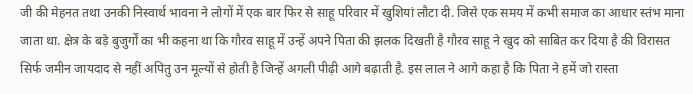जी की मेहनत तथा उनकी निस्वार्थ भावना ने लोगों में एक बार फिर से साहू परिवार में खुशियां लौटा दी. जिसे एक समय में कभी समाज का आधार स्तंभ माना जाता था. क्षेत्र के बड़े बुजुर्गों का भी कहना था कि गौरव साहू में उन्हें अपने पिता की झलक दिखती है गौरव साहू ने खुद को साबित कर दिया है की विरासत सिर्फ जमीन जायदाद से नहीं अपितु उन मूल्यों से होती है जिन्हें अगली पीढ़ी आगे बढ़ाती है. इस लाल ने आगे कहा है कि पिता ने हमें जो रास्ता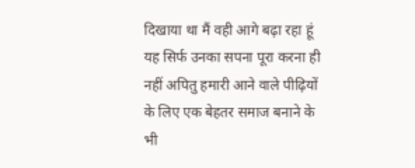दिखाया था मैं वही आगे बढ़ा रहा हूं यह सिर्फ उनका सपना पूरा करना ही नहीं अपितु हमारी आने वाले पीढ़ियों के लिए एक बेहतर समाज बनाने के भी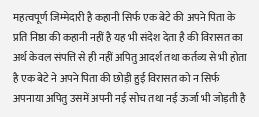महत्वपूर्ण जिम्मेदारी है कहानी सिर्फ एक बेटे की अपने पिता के प्रति निष्ठा की कहानी नहीं है यह भी संदेश देता है की विरासत का अर्थ केवल संपत्ति से ही नहीं अपितु आदर्श तथा कर्तव्य से भी होता है एक बेटे ने अपने पिता की छोड़ी हुई विरासत को न सिर्फ अपनाया अपितु उसमें अपनी नई सोच तथा नई ऊर्जा भी जोड़ती है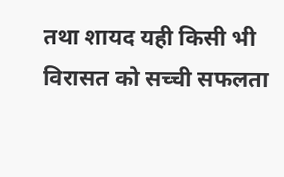तथा शायद यही किसी भी विरासत को सच्ची सफलता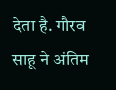देता है. गौरव साहू ने अंतिम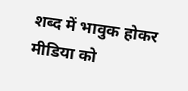शब्द में भावुक होकर मीडिया को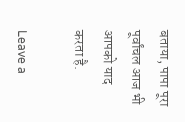बताया, पापा पूरा पूर्वांचल आज भी आपको याद करता है.

Leave a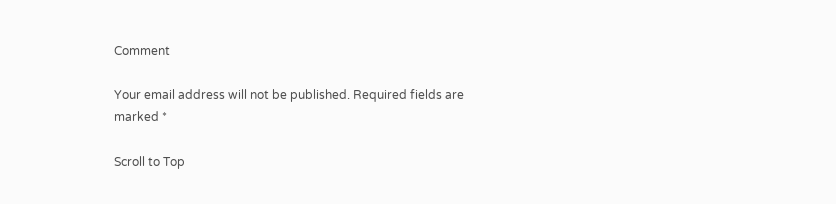Comment

Your email address will not be published. Required fields are marked *

Scroll to Top